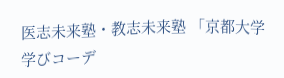医志未来塾・教志未来塾 「京都大学学びコーデ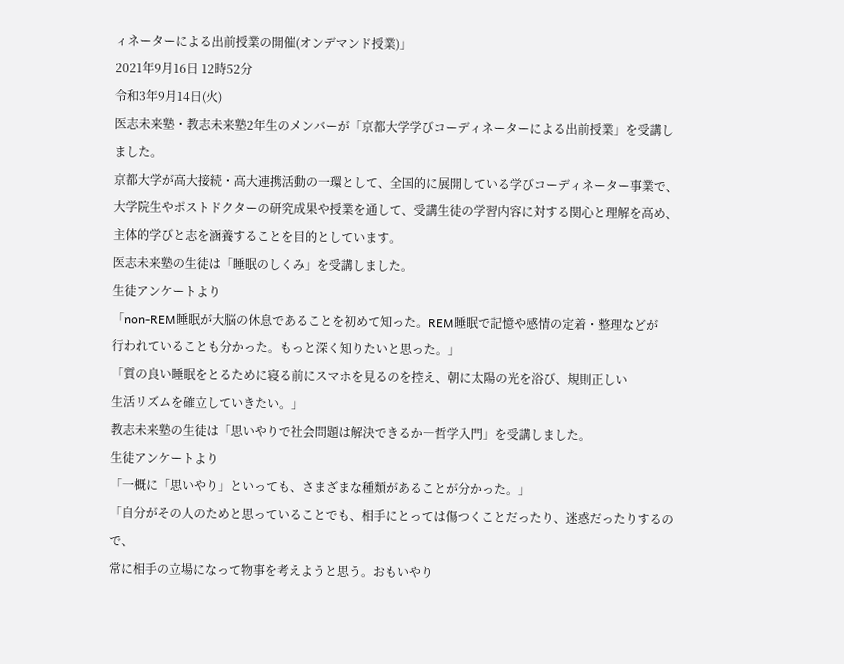ィネーターによる出前授業の開催(オンデマンド授業)」
2021年9月16日 12時52分
令和3年9月14日(火)
医志未来塾・教志未来塾2年生のメンバーが「京都大学学びコーディネーターによる出前授業」を受講しました。
京都大学が高大接続・高大連携活動の一環として、全国的に展開している学びコーディネーター事業で、
大学院生やポストドクターの研究成果や授業を通して、受講生徒の学習内容に対する関心と理解を高め、
主体的学びと志を涵養することを目的としています。
医志未来塾の生徒は「睡眠のしくみ」を受講しました。
生徒アンケートより
「non-REM睡眠が大脳の休息であることを初めて知った。REM睡眠で記憶や感情の定着・整理などが
行われていることも分かった。もっと深く知りたいと思った。」
「質の良い睡眠をとるために寝る前にスマホを見るのを控え、朝に太陽の光を浴び、規則正しい
生活リズムを確立していきたい。」
教志未来塾の生徒は「思いやりで社会問題は解決できるか―哲学入門」を受講しました。
生徒アンケートより
「一概に「思いやり」といっても、さまざまな種類があることが分かった。」
「自分がその人のためと思っていることでも、相手にとっては傷つくことだったり、迷惑だったりするので、
常に相手の立場になって物事を考えようと思う。おもいやり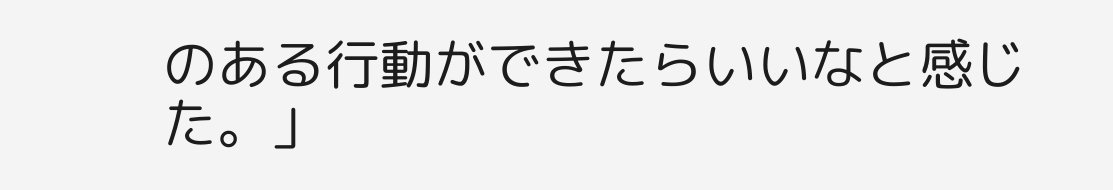のある行動ができたらいいなと感じた。」